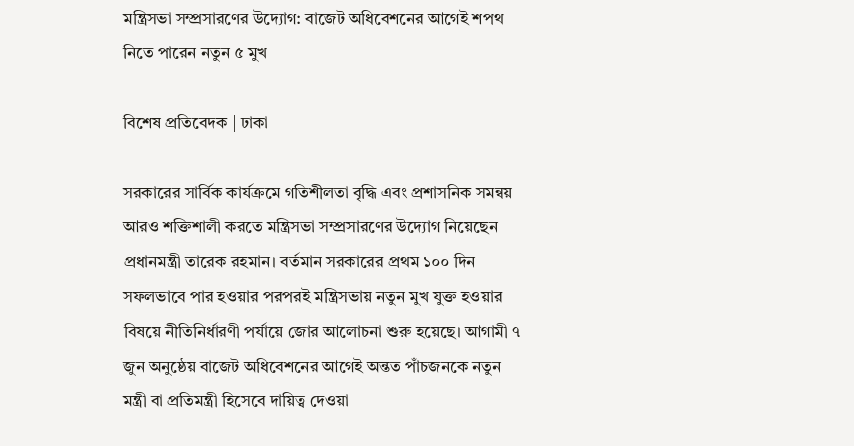মন্ত্রিসভা সম্প্রসারণের উদ্যোগ: বাজেট অধিবেশনের আগেই শপথ নিতে পারেন নতুন ৫ মুখ

বিশেষ প্রতিবেদক | ঢাকা

সরকারের সার্বিক কার্যক্রমে গতিশীলতা বৃদ্ধি এবং প্রশাসনিক সমন্বয় আরও শক্তিশালী করতে মন্ত্রিসভা সম্প্রসারণের উদ্যোগ নিয়েছেন প্রধানমন্ত্রী তারেক রহমান। বর্তমান সরকারের প্রথম ১০০ দিন সফলভাবে পার হওয়ার পরপরই মন্ত্রিসভায় নতুন মুখ যুক্ত হওয়ার বিষয়ে নীতিনির্ধারণী পর্যায়ে জোর আলোচনা শুরু হয়েছে। আগামী ৭ জুন অনুষ্ঠেয় বাজেট অধিবেশনের আগেই অন্তত পাঁচজনকে নতুন মন্ত্রী বা প্রতিমন্ত্রী হিসেবে দায়িত্ব দেওয়া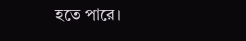হতে পারে।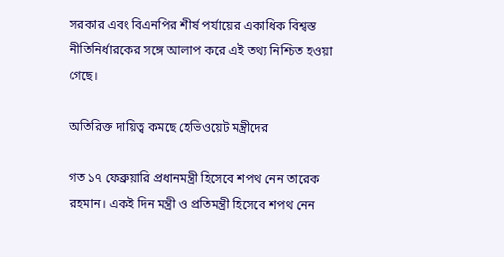সরকার এবং বিএনপির শীর্ষ পর্যায়ের একাধিক বিশ্বস্ত নীতিনির্ধারকের সঙ্গে আলাপ করে এই তথ্য নিশ্চিত হওয়া গেছে।

অতিরিক্ত দায়িত্ব কমছে হেভিওয়েট মন্ত্রীদের

গত ১৭ ফেব্রুয়ারি প্রধানমন্ত্রী হিসেবে শপথ নেন তারেক রহমান। একই দিন মন্ত্রী ও প্রতিমন্ত্রী হিসেবে শপথ নেন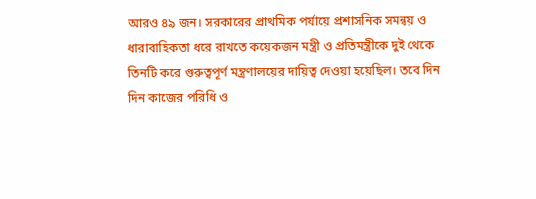আরও ৪৯ জন। সরকারের প্রাথমিক পর্যায়ে প্রশাসনিক সমন্বয় ও ধারাবাহিকতা ধরে রাখতে কয়েকজন মন্ত্রী ও প্রতিমন্ত্রীকে দুই থেকে তিনটি করে গুরুত্বপূর্ণ মন্ত্রণালয়ের দায়িত্ব দেওয়া হয়েছিল। তবে দিন দিন কাজের পরিধি ও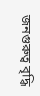জনগুরুত্ব বৃদ্ধি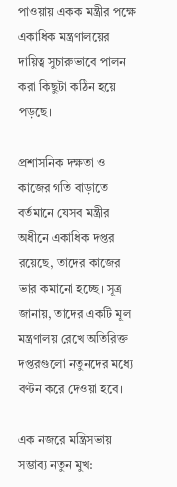পাওয়ায় একক মন্ত্রীর পক্ষে একাধিক মন্ত্রণালয়ের দায়িত্ব সুচারুভাবে পালন করা কিছুটা কঠিন হয়ে পড়ছে।

প্রশাসনিক দক্ষতা ও কাজের গতি বাড়াতে বর্তমানে যেসব মন্ত্রীর অধীনে একাধিক দপ্তর রয়েছে, তাদের কাজের ভার কমানো হচ্ছে। সূত্র জানায়, তাদের একটি মূল মন্ত্রণালয় রেখে অতিরিক্ত দপ্তরগুলো নতুনদের মধ্যে বণ্টন করে দেওয়া হবে।

এক নজরে মন্ত্রিসভায় সম্ভাব্য নতুন মুখ: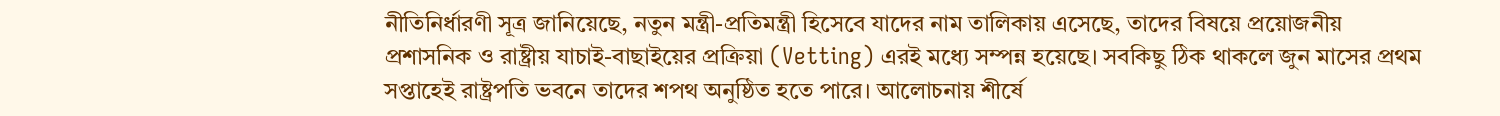নীতিনির্ধারণী সূত্র জানিয়েছে, নতুন মন্ত্রী-প্রতিমন্ত্রী হিসেবে যাদের নাম তালিকায় এসেছে, তাদের বিষয়ে প্রয়োজনীয় প্রশাসনিক ও রাষ্ট্রীয় যাচাই-বাছাইয়ের প্রক্রিয়া (Vetting) এরই মধ্যে সম্পন্ন হয়েছে। সবকিছু ঠিক থাকলে জুন মাসের প্রথম সপ্তাহেই রাষ্ট্রপতি ভবনে তাদের শপথ অনুষ্ঠিত হতে পারে। আলোচনায় শীর্ষে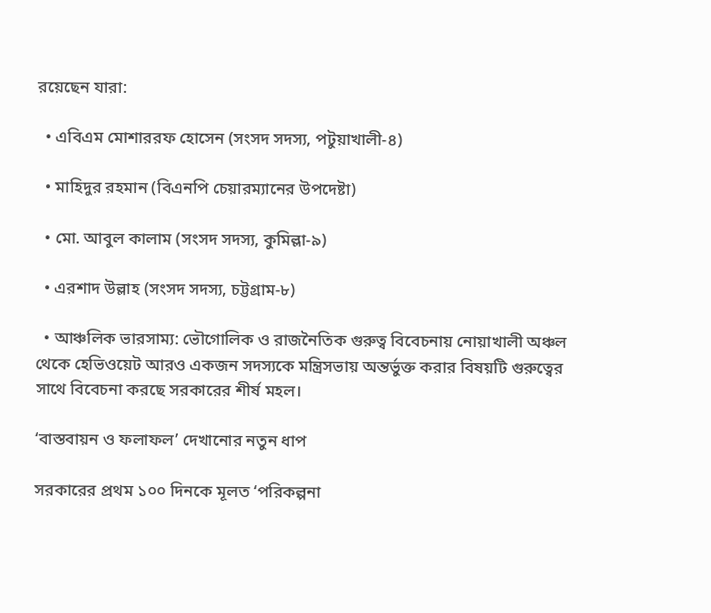রয়েছেন যারা:

  • এবিএম মোশাররফ হোসেন (সংসদ সদস্য, পটুয়াখালী-৪)

  • মাহিদুর রহমান (বিএনপি চেয়ারম্যানের উপদেষ্টা)

  • মো. আবুল কালাম (সংসদ সদস্য, কুমিল্লা-৯)

  • এরশাদ উল্লাহ (সংসদ সদস্য, চট্টগ্রাম-৮)

  • আঞ্চলিক ভারসাম্য: ভৌগোলিক ও রাজনৈতিক গুরুত্ব বিবেচনায় নোয়াখালী অঞ্চল থেকে হেভিওয়েট আরও একজন সদস্যকে মন্ত্রিসভায় অন্তর্ভুক্ত করার বিষয়টি গুরুত্বের সাথে বিবেচনা করছে সরকারের শীর্ষ মহল।

‘বাস্তবায়ন ও ফলাফল’ দেখানোর নতুন ধাপ

সরকারের প্রথম ১০০ দিনকে মূলত ‘পরিকল্পনা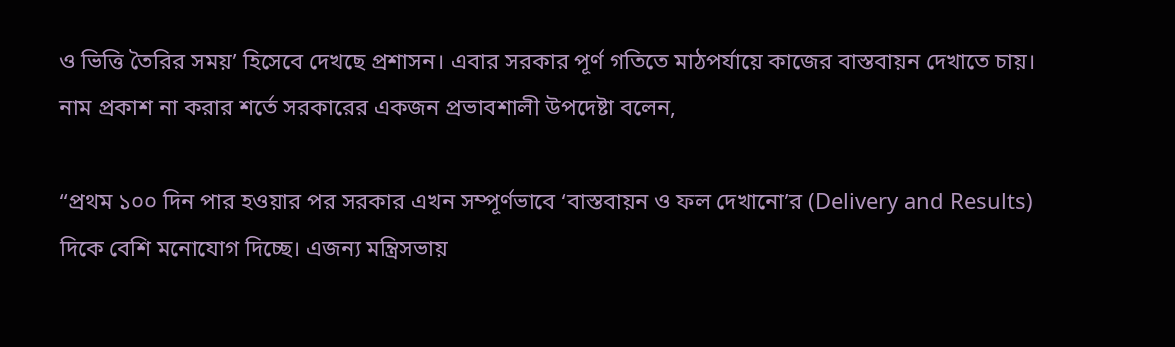ও ভিত্তি তৈরির সময়’ হিসেবে দেখছে প্রশাসন। এবার সরকার পূর্ণ গতিতে মাঠপর্যায়ে কাজের বাস্তবায়ন দেখাতে চায়। নাম প্রকাশ না করার শর্তে সরকারের একজন প্রভাবশালী উপদেষ্টা বলেন,

“প্রথম ১০০ দিন পার হওয়ার পর সরকার এখন সম্পূর্ণভাবে ‘বাস্তবায়ন ও ফল দেখানো’র (Delivery and Results) দিকে বেশি মনোযোগ দিচ্ছে। এজন্য মন্ত্রিসভায়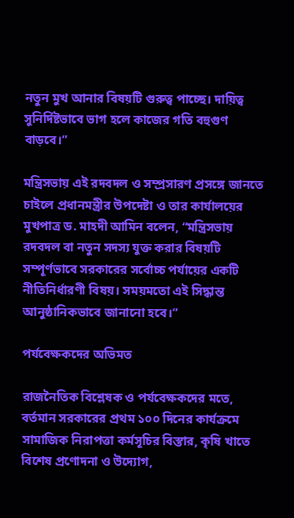নতুন মুখ আনার বিষয়টি গুরুত্ব পাচ্ছে। দায়িত্ব সুনির্দিষ্টভাবে ভাগ হলে কাজের গতি বহুগুণ বাড়বে।”

মন্ত্রিসভায় এই রদবদল ও সম্প্রসারণ প্রসঙ্গে জানতে চাইলে প্রধানমন্ত্রীর উপদেষ্টা ও তার কার্যালয়ের মুখপাত্র ড. মাহদী আমিন বলেন, “মন্ত্রিসভায় রদবদল বা নতুন সদস্য যুক্ত করার বিষয়টি সম্পূর্ণভাবে সরকারের সর্বোচ্চ পর্যায়ের একটি নীতিনির্ধারণী বিষয়। সময়মতো এই সিদ্ধান্ত আনুষ্ঠানিকভাবে জানানো হবে।”

পর্যবেক্ষকদের অভিমত

রাজনৈতিক বিশ্লেষক ও পর্যবেক্ষকদের মতে, বর্তমান সরকারের প্রথম ১০০ দিনের কার্যক্রমে সামাজিক নিরাপত্তা কর্মসূচির বিস্তার, কৃষি খাতে বিশেষ প্রণোদনা ও উদ্যোগ,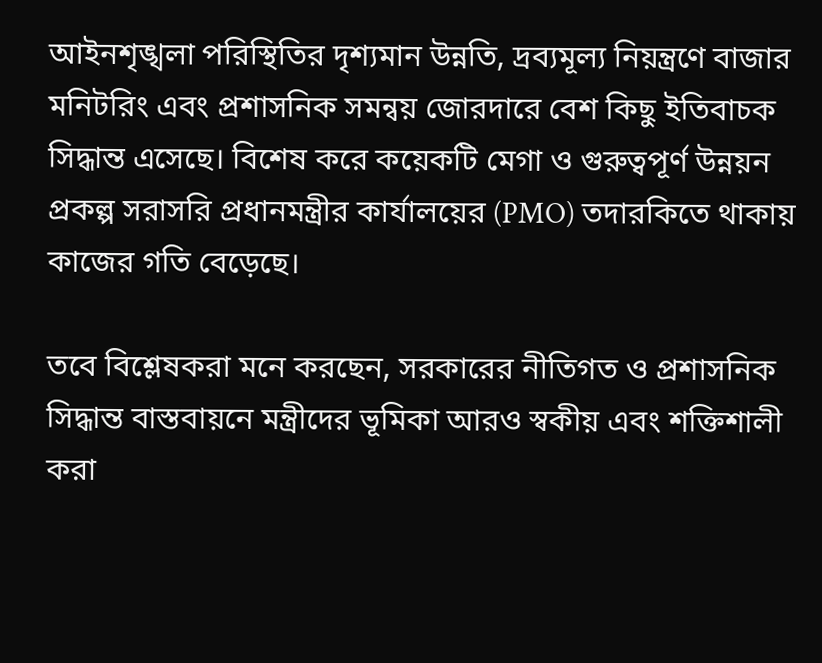আইনশৃঙ্খলা পরিস্থিতির দৃশ্যমান উন্নতি, দ্রব্যমূল্য নিয়ন্ত্রণে বাজার মনিটরিং এবং প্রশাসনিক সমন্বয় জোরদারে বেশ কিছু ইতিবাচক সিদ্ধান্ত এসেছে। বিশেষ করে কয়েকটি মেগা ও গুরুত্বপূর্ণ উন্নয়ন প্রকল্প সরাসরি প্রধানমন্ত্রীর কার্যালয়ের (PMO) তদারকিতে থাকায় কাজের গতি বেড়েছে।

তবে বিশ্লেষকরা মনে করছেন, সরকারের নীতিগত ও প্রশাসনিক সিদ্ধান্ত বাস্তবায়নে মন্ত্রীদের ভূমিকা আরও স্বকীয় এবং শক্তিশালী করা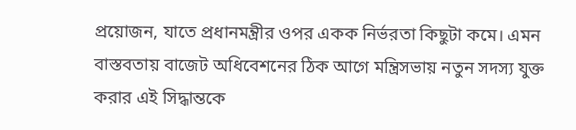প্রয়োজন, যাতে প্রধানমন্ত্রীর ওপর একক নির্ভরতা কিছুটা কমে। এমন বাস্তবতায় বাজেট অধিবেশনের ঠিক আগে মন্ত্রিসভায় নতুন সদস্য যুক্ত করার এই সিদ্ধান্তকে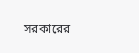সরকারের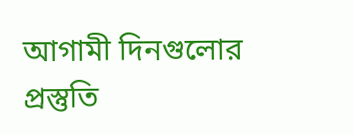আগামী দিনগুলোর প্রস্তুতি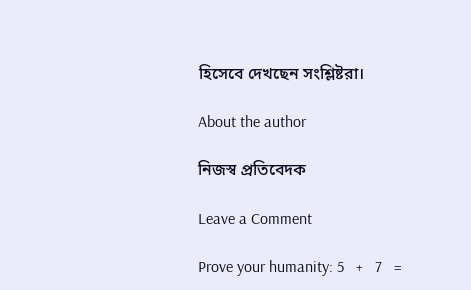হিসেবে দেখছেন সংশ্লিষ্টরা।

About the author

নিজস্ব প্রতিবেদক

Leave a Comment

Prove your humanity: 5   +   7   =